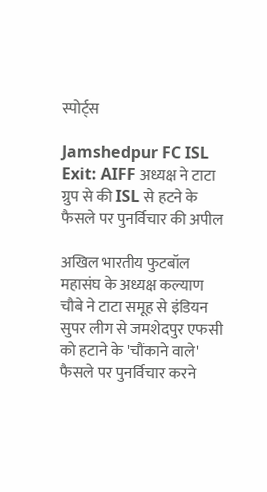स्पोर्ट्स

Jamshedpur FC ISL Exit: AIFF अध्यक्ष ने टाटा ग्रुप से की ISL से हटने के फैसले पर पुनर्विचार की अपील

अखिल भारतीय फुटबॉल महासंघ के अध्यक्ष कल्याण चौबे ने टाटा समूह से इंडियन सुपर लीग से जमशेदपुर एफसी को हटाने के 'चौंकाने वाले' फैसले पर पुनर्विचार करने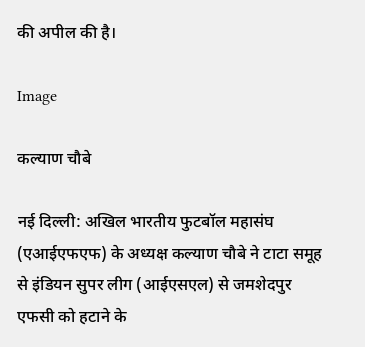की अपील की है।

Image

कल्याण चौबे

नई दिल्ली: अखिल भारतीय फुटबॉल महासंघ (एआईएफएफ) के अध्यक्ष कल्याण चौबे ने टाटा समूह से इंडियन सुपर लीग (आईएसएल) से जमशेदपुर एफसी को हटाने के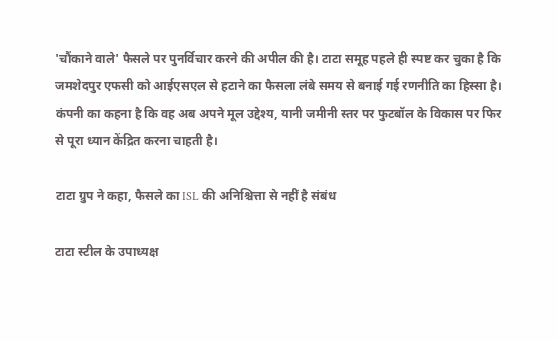'चौंकाने वाले' फैसले पर पुनर्विचार करने की अपील की है। टाटा समूह पहले ही स्पष्ट कर चुका है कि जमशेदपुर एफसी को आईएसएल से हटाने का फैसला लंबे समय से बनाई गई रणनीति का हिस्सा है। कंपनी का कहना है कि वह अब अपने मूल उद्देश्य, यानी जमीनी स्तर पर फुटबॉल के विकास पर फिर से पूरा ध्यान केंद्रित करना चाहती है।

टाटा ग्रुप ने कहा, फैसले का ISL की अनिश्चित्ता से नहीं है संबंध

टाटा स्टील के उपाध्यक्ष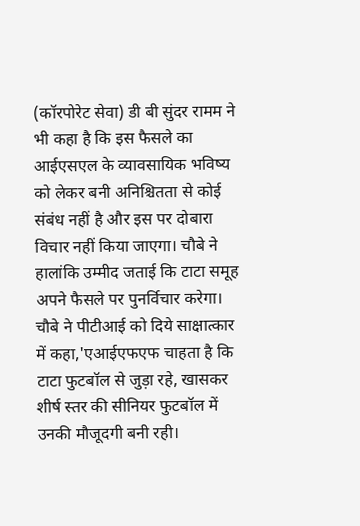(कॉरपोरेट सेवा) डी बी सुंदर रामम ने भी कहा है कि इस फैसले का आईएसएल के व्यावसायिक भविष्य को लेकर बनी अनिश्चितता से कोई संबंध नहीं है और इस पर दोबारा विचार नहीं किया जाएगा। चौबे ने हालांकि उम्मीद जताई कि टाटा समूह अपने फैसले पर पुनर्विचार करेगा। चौबे ने पीटीआई को दिये साक्षात्कार में कहा,'एआईएफएफ चाहता है कि टाटा फुटबॉल से जुड़ा रहे, खासकर शीर्ष स्तर की सीनियर फुटबॉल में उनकी मौजूदगी बनी रही।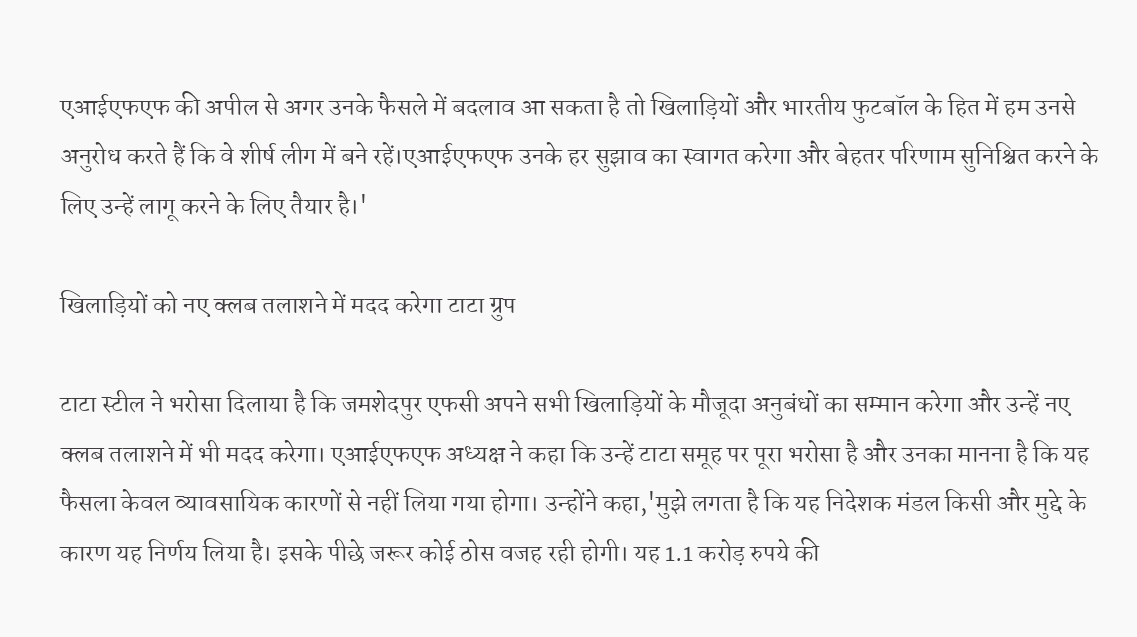एआईएफएफ की अपील से अगर उनके फैसले में बदलाव आ सकता है तो खिलाड़ियों और भारतीय फुटबॉल के हित में हम उनसे अनुरोध करते हैं कि वे शीर्ष लीग में बने रहें।एआईएफएफ उनके हर सुझाव का स्वागत करेगा और बेहतर परिणाम सुनिश्चित करने के लिए उन्हें लागू करने के लिए तैयार है।'

खिलाड़ियों को नए क्लब तलाशने में मदद करेगा टाटा ग्रुप

टाटा स्टील ने भरोसा दिलाया है कि जमशेदपुर एफसी अपने सभी खिलाड़ियों के मौजूदा अनुबंधों का सम्मान करेगा और उन्हें नए क्लब तलाशने में भी मदद करेगा। एआईएफएफ अध्यक्ष ने कहा कि उन्हें टाटा समूह पर पूरा भरोसा है और उनका मानना है कि यह फैसला केवल व्यावसायिक कारणों से नहीं लिया गया होगा। उन्होंने कहा,'मुझे लगता है कि यह निदेशक मंडल किसी और मुद्दे के कारण यह निर्णय लिया है। इसके पीछे जरूर कोई ठोस वजह रही होगी। यह 1.1 करोड़ रुपये की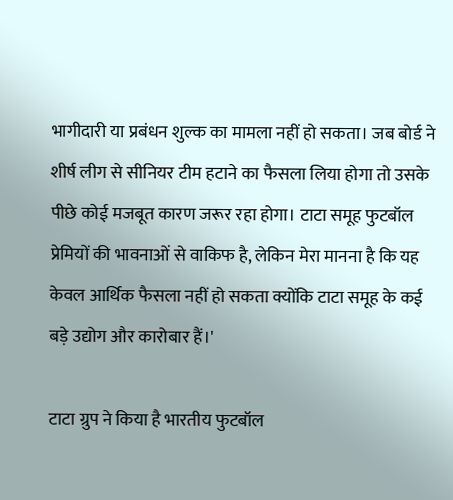भागीदारी या प्रबंधन शुल्क का मामला नहीं हो सकता। जब बोर्ड ने शीर्ष लीग से सीनियर टीम हटाने का फैसला लिया होगा तो उसके पीछे कोई मजबूत कारण जरूर रहा होगा। टाटा समूह फुटबॉल प्रेमियों की भावनाओं से वाकिफ है, लेकिन मेरा मानना है कि यह केवल आर्थिक फैसला नहीं हो सकता क्योंकि टाटा समूह के कई बड़े उद्योग और कारोबार हैं।'

टाटा ग्रुप ने किया है भारतीय फुटबॉल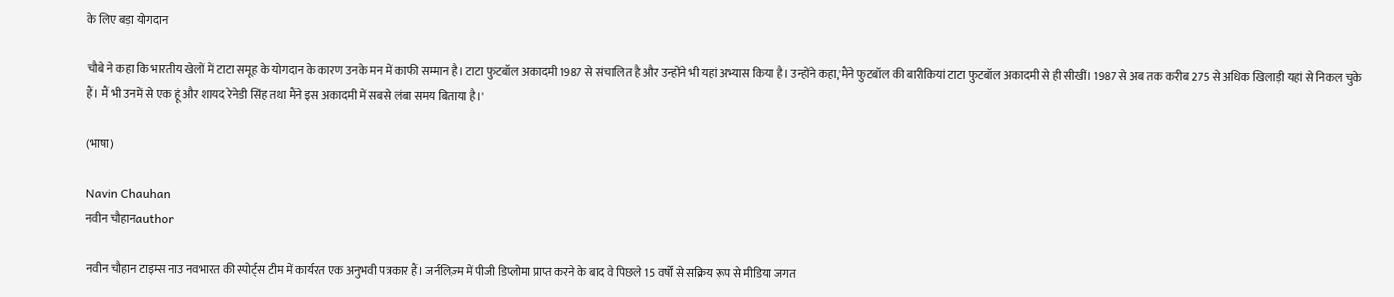के लिए बड़ा योगदान

चौबे ने कहा कि भारतीय खेलों में टाटा समूह के योगदान के कारण उनके मन में काफी सम्मान है। टाटा फुटबॉल अकादमी 1987 से संचालित है और उन्होंने भी यहां अभ्यास किया है। उन्होंने कहा,'मैंने फुटबॉल की बारीकियां टाटा फुटबॉल अकादमी से ही सीखीं। 1987 से अब तक करीब 275 से अधिक खिलाड़ी यहां से निकल चुके हैं। मैं भी उनमें से एक हूं और शायद रेनेडी सिंह तथा मैंने इस अकादमी में सबसे लंबा समय बिताया है।'

(भाषा)

Navin Chauhan
नवीन चौहानauthor

नवीन चौहान टाइम्स नाउ नवभारत की स्पोर्ट्स टीम में कार्यरत एक अनुभवी पत्रकार हैं। जर्नलिज़्म में पीजी डिप्लोमा प्राप्त करने के बाद वे पिछले 15 वर्षों से सक्रिय रूप से मीडिया जगत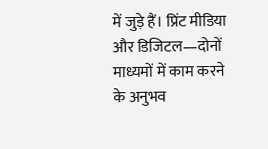में जुड़े हैं। प्रिंट मीडिया और डिजिटल—दोनों माध्यमों में काम करने के अनुभव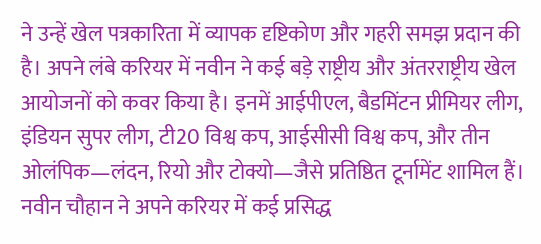ने उन्हें खेल पत्रकारिता में व्यापक दृष्टिकोण और गहरी समझ प्रदान की है। अपने लंबे करियर में नवीन ने कई बड़े राष्ट्रीय और अंतरराष्ट्रीय खेल आयोजनों को कवर किया है। इनमें आईपीएल, बैडमिंटन प्रीमियर लीग, इंडियन सुपर लीग, टी20 विश्व कप, आईसीसी विश्व कप, और तीन ओलंपिक—लंदन, रियो और टोक्यो—जैसे प्रतिष्ठित टूर्नामेंट शामिल हैं। नवीन चौहान ने अपने करियर में कई प्रसिद्ध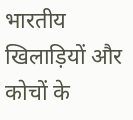भारतीय खिलाड़ियों और कोचों के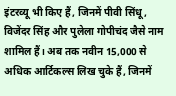इंटरव्यू भी किए हैं, जिनमें पीवी सिंधू, विजेंदर सिंह और पुलेला गोपीचंद जैसे नाम शामिल हैं। अब तक नवीन 15,000 से अधिक आर्टिकल्स लिख चुके हैं, जिनमें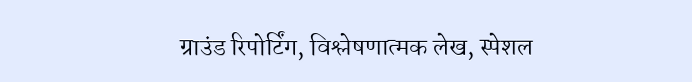ग्राउंड रिपोर्टिंग, विश्लेषणात्मक लेख, स्पेशल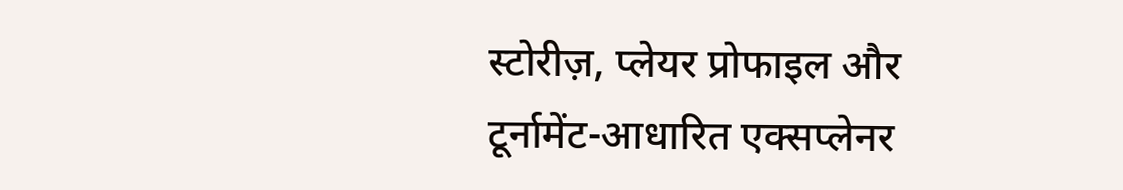स्टोरीज़, प्लेयर प्रोफाइल और टूर्नामेंट-आधारित एक्सप्लेनर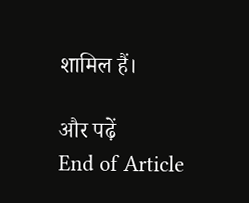शामिल हैं।

और पढ़ें
End of Article